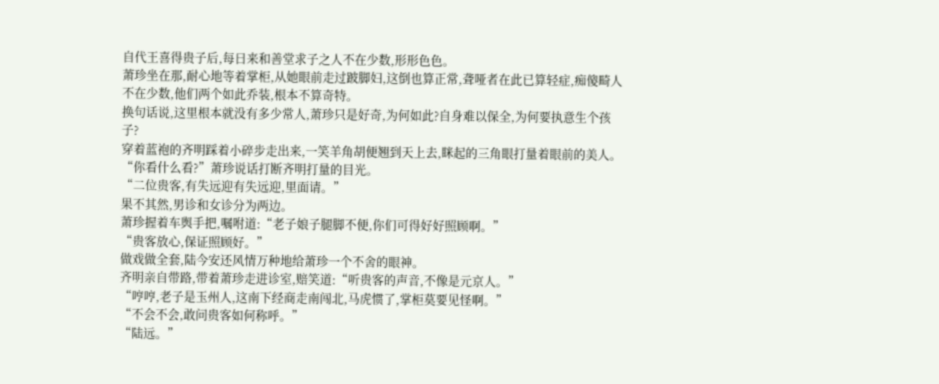自代王喜得贵子后,每日来和善堂求子之人不在少数,形形色色。
萧珍坐在那,耐心地等着掌柜,从她眼前走过跛脚妇,这倒也算正常,聋哑者在此已算轻症,痴傻畸人不在少数,他们两个如此乔装,根本不算奇特。
换句话说,这里根本就没有多少常人,萧珍只是好奇,为何如此?自身难以保全,为何要执意生个孩子?
穿着蓝袍的齐明踩着小碎步走出来,一笑羊角胡便翘到天上去,眯起的三角眼打量着眼前的美人。
“你看什么看?”萧珍说话打断齐明打量的目光。
“二位贵客,有失远迎有失远迎,里面请。”
果不其然,男诊和女诊分为两边。
萧珍握着车舆手把,嘱咐道:“老子娘子腿脚不便,你们可得好好照顾啊。”
“贵客放心,保证照顾好。”
做戏做全套,陆今安还风情万种地给萧珍一个不舍的眼神。
齐明亲自带路,带着萧珍走进诊室,赔笑道:“听贵客的声音,不像是元京人。”
“哼哼,老子是玉州人,这南下经商走南闯北,马虎惯了,掌柜莫要见怪啊。”
“不会不会,敢问贵客如何称呼。”
“陆远。”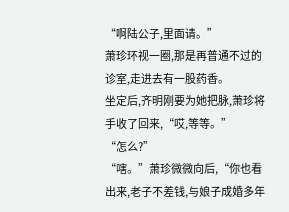“啊陆公子,里面请。”
萧珍环视一圈,那是再普通不过的诊室,走进去有一股药香。
坐定后,齐明刚要为她把脉,萧珍将手收了回来,“哎,等等。”
“怎么?”
“嗐。”萧珍微微向后,“你也看出来,老子不差钱,与娘子成婚多年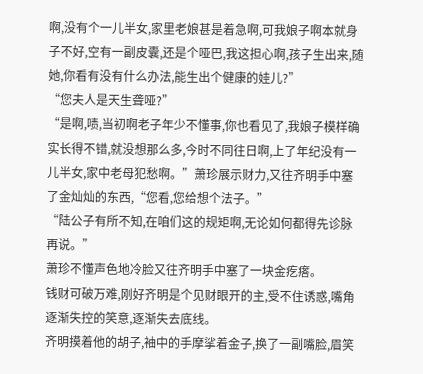啊,没有个一儿半女,家里老娘甚是着急啊,可我娘子啊本就身子不好,空有一副皮囊,还是个哑巴,我这担心啊,孩子生出来,随她,你看有没有什么办法,能生出个健康的娃儿?”
“您夫人是天生聋哑?”
“是啊,啧,当初啊老子年少不懂事,你也看见了,我娘子模样确实长得不错,就没想那么多,今时不同往日啊,上了年纪没有一儿半女,家中老母犯愁啊。”萧珍展示财力,又往齐明手中塞了金灿灿的东西,“您看,您给想个法子。”
“陆公子有所不知,在咱们这的规矩啊,无论如何都得先诊脉再说。”
萧珍不懂声色地冷脸又往齐明手中塞了一块金疙瘩。
钱财可破万难,刚好齐明是个见财眼开的主,受不住诱惑,嘴角逐渐失控的笑意,逐渐失去底线。
齐明摸着他的胡子,袖中的手摩挲着金子,换了一副嘴脸,眉笑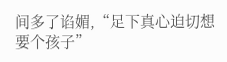间多了谄媚,“足下真心迫切想要个孩子”